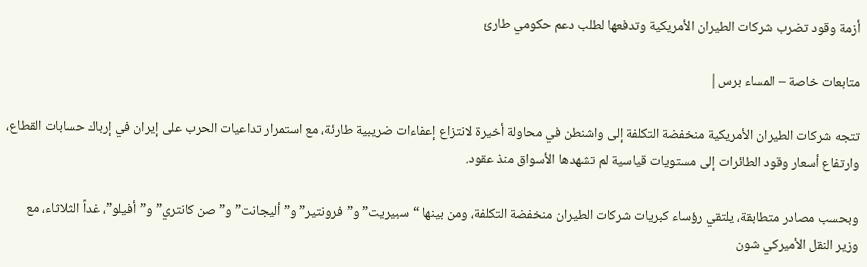أزمة وقود تضرب شركات الطيران الأمريكية وتدفعها لطلب دعم حكومي طارئ

متابعات خاصة – المساء برس|

تتجه شركات الطيران الأمريكية منخفضة التكلفة إلى واشنطن في محاولة أخيرة لانتزاع إعفاءات ضريبية طارئة، مع استمرار تداعيات الحرب على إيران في إرباك حسابات القطاع، وارتفاع أسعار وقود الطائرات إلى مستويات قياسية لم تشهدها الأسواق منذ عقود.

وبحسب مصادر متطابقة، يلتقي رؤساء كبريات شركات الطيران منخفضة التكلفة، ومن بينها “سبيريت” و”فرونتير” و”أليجانت” و”صن كانتري” و”أفيلو”، غداً الثلاثاء، مع وزير النقل الأميركي شون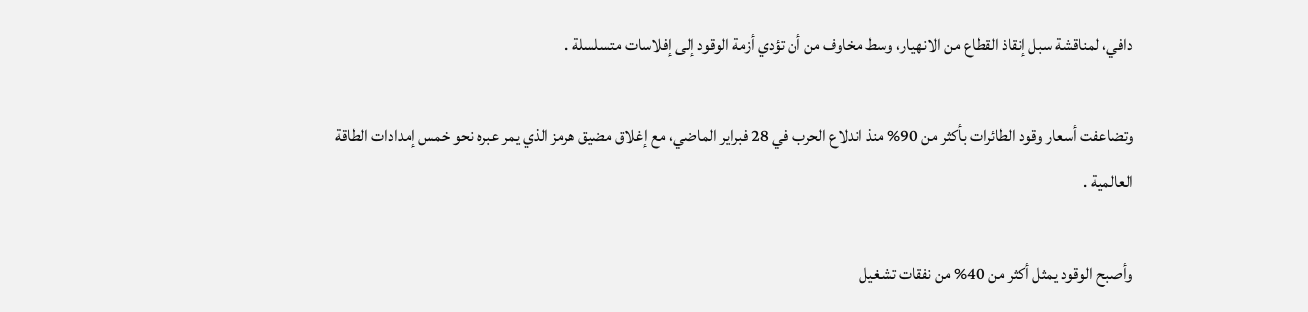دافي، لمناقشة سبل إنقاذ القطاع من الانهيار، وسط مخاوف من أن تؤدي أزمة الوقود إلى إفلاسات متسلسلة .

وتضاعفت أسعار وقود الطائرات بأكثر من 90% منذ اندلاع الحرب في 28 فبراير الماضي، مع إغلاق مضيق هرمز الذي يمر عبره نحو خمس إمدادات الطاقة العالمية .

وأصبح الوقود يمثل أكثر من 40% من نفقات تشغيل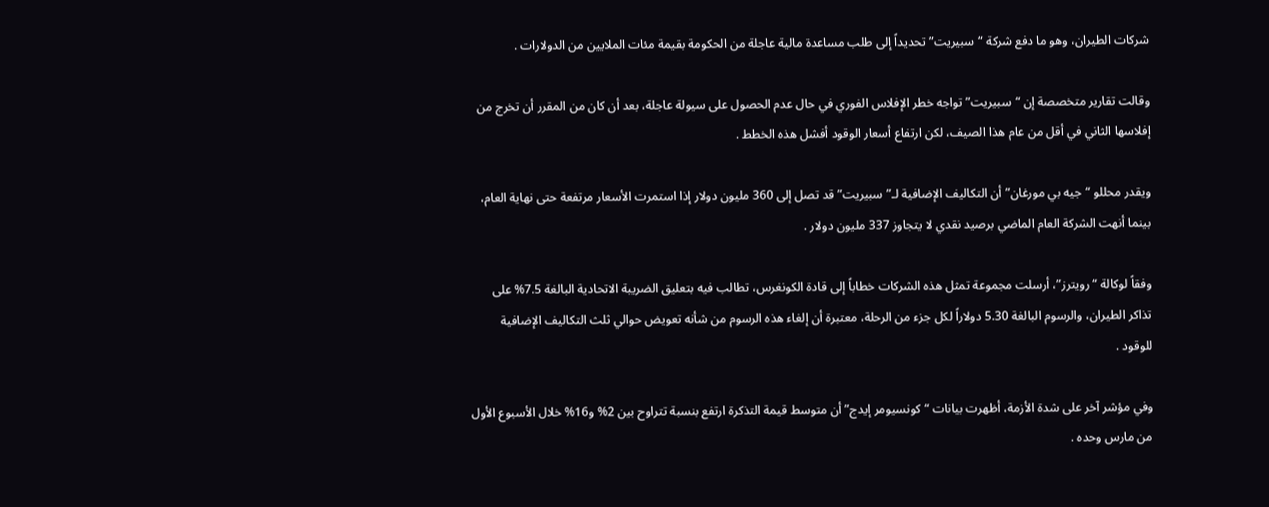شركات الطيران، وهو ما دفع شركة “سبيريت” تحديداً إلى طلب مساعدة مالية عاجلة من الحكومة بقيمة مئات الملايين من الدولارات .

وقالت تقارير متخصصة إن “سبيريت” تواجه خطر الإفلاس الفوري في حال عدم الحصول على سيولة عاجلة، بعد أن كان من المقرر أن تخرج من إفلاسها الثاني في أقل من عام هذا الصيف، لكن ارتفاع أسعار الوقود أفشل هذه الخطط .

ويقدر محللو “جيه بي مورغان” أن التكاليف الإضافية لـ”سبيريت” قد تصل إلى 360 مليون دولار إذا استمرت الأسعار مرتفعة حتى نهاية العام، بينما أنهت الشركة العام الماضي برصيد نقدي لا يتجاوز 337 مليون دولار .

وفقاً لوكالة “رويترز”، أرسلت مجموعة تمثل هذه الشركات خطاباً إلى قادة الكونغرس، تطالب فيه بتعليق الضريبة الاتحادية البالغة 7.5% على تذاكر الطيران، والرسوم البالغة 5.30 دولاراً لكل جزء من الرحلة، معتبرة أن إلغاء هذه الرسوم من شأنه تعويض حوالي ثلث التكاليف الإضافية للوقود .

وفي مؤشر آخر على شدة الأزمة، أظهرت بيانات “كونسيومر إيدج” أن متوسط قيمة التذكرة ارتفع بنسبة تتراوح بين 2% و16% خلال الأسبوع الأول من مارس وحده .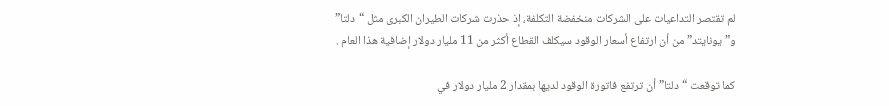لم تقتصر التداعيات على الشركات منخفضة التكلفة، إذ حذرت شركات الطيران الكبرى مثل “دلتا” و”يونايتد” من أن ارتفاع أسعار الوقود سيكلف القطاع أكثر من 11 مليار دولار إضافية هذا العام .

كما توقعت “دلتا” أن ترتفع فاتورة الوقود لديها بمقدار 2 مليار دولار في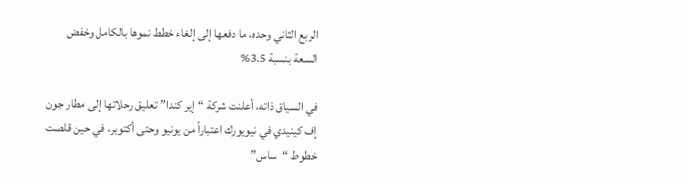الربع الثاني وحده، ما دفعها إلى إلغاء خطط نموها بالكامل وخفض السعة بنسبة 3.5%

في السياق ذاته، أعلنت شركة “إير كندا” تعليق رحلاتها إلى مطار جون إف كينيدي في نيويورك اعتباراً من يونيو وحتى أكتوبر، في حين قلصت خطوط “ساس”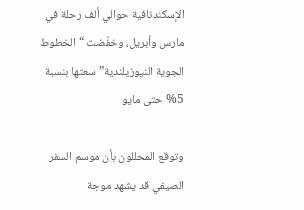الإسكندنافية حوالي ألف رحلة في مارس وأبريل، وخفّضت “الخطوط الجوية النيوزيلندية” سعتها بنسبة 5% حتى مايو

وتوقع المحللون بأن موسم السفر الصيفي قد يشهد موجة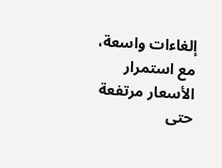إلغاءات واسعة، مع استمرار الأسعار مرتفعة حتى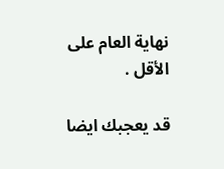نهاية العام على الأقل .

قد يعجبك ايضا